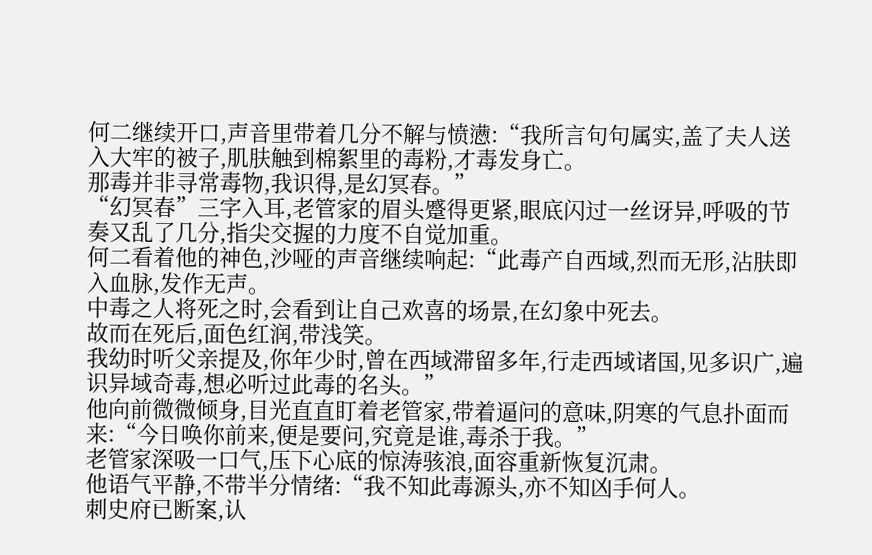何二继续开口,声音里带着几分不解与愤懑:“我所言句句属实,盖了夫人送入大牢的被子,肌肤触到棉絮里的毒粉,才毒发身亡。
那毒并非寻常毒物,我识得,是幻冥春。”
“幻冥春”三字入耳,老管家的眉头蹙得更紧,眼底闪过一丝讶异,呼吸的节奏又乱了几分,指尖交握的力度不自觉加重。
何二看着他的神色,沙哑的声音继续响起:“此毒产自西域,烈而无形,沾肤即入血脉,发作无声。
中毒之人将死之时,会看到让自己欢喜的场景,在幻象中死去。
故而在死后,面色红润,带浅笑。
我幼时听父亲提及,你年少时,曾在西域滞留多年,行走西域诸国,见多识广,遍识异域奇毒,想必听过此毒的名头。”
他向前微微倾身,目光直直盯着老管家,带着逼问的意味,阴寒的气息扑面而来:“今日唤你前来,便是要问,究竟是谁,毒杀于我。”
老管家深吸一口气,压下心底的惊涛骇浪,面容重新恢复沉肃。
他语气平静,不带半分情绪:“我不知此毒源头,亦不知凶手何人。
刺史府已断案,认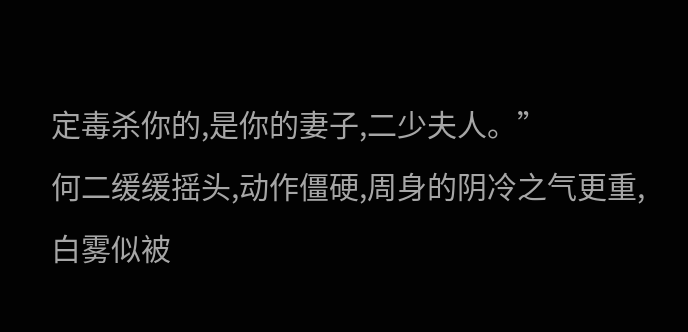定毒杀你的,是你的妻子,二少夫人。”
何二缓缓摇头,动作僵硬,周身的阴冷之气更重,白雾似被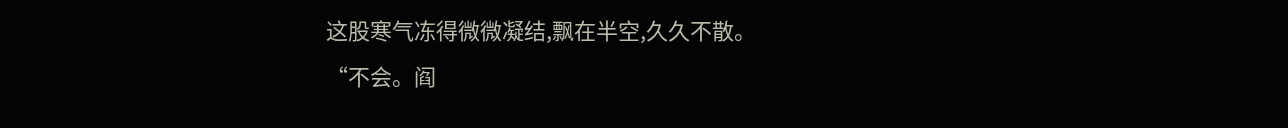这股寒气冻得微微凝结,飘在半空,久久不散。
“不会。阎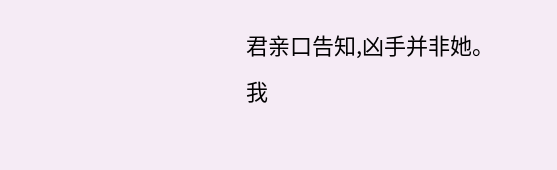君亲口告知,凶手并非她。
我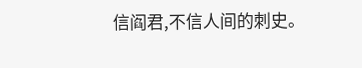信阎君,不信人间的刺史。